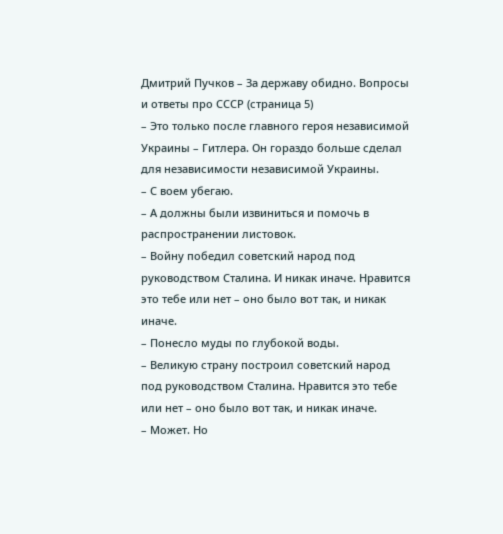Дмитрий Пучков – За державу обидно. Вопросы и ответы про СССР (страница 5)
– Это только после главного героя независимой Украины – Гитлера. Он гораздо больше сделал для независимости независимой Украины.
– С воем убегаю.
– А должны были извиниться и помочь в распространении листовок.
– Войну победил советский народ под руководством Сталина. И никак иначе. Нравится это тебе или нет – оно было вот так, и никак иначе.
– Понесло муды по глубокой воды.
– Великую страну построил советский народ под руководством Сталина. Нравится это тебе или нет – оно было вот так, и никак иначе.
– Может. Но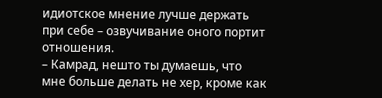идиотское мнение лучше держать при себе – озвучивание оного портит отношения.
– Камрад, нешто ты думаешь, что мне больше делать не хер, кроме как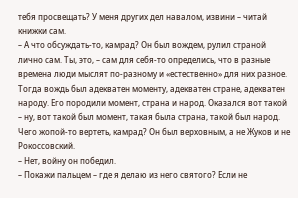тебя просвещать? У меня других дел навалом, извини – читай книжки сам.
– А что обсуждать-то, камрад? Он был вождем, рулил страной лично сам. Ты, это, – сам для себя-то определись, что в разные времена люди мыслят по-разному и «естественно» для них разное. Тогда вождь был адекватен моменту, адекватен стране, адекватен народу. Его породили момент, страна и народ. Оказался вот такой – ну, вот такой был момент, такая была страна, такой был народ. Чего жопой-то вертеть, камрад? Он был верховным, а не Жуков и не Рокоссовский.
– Нет, войну он победил.
– Покажи пальцем – где я делаю из него святого? Если не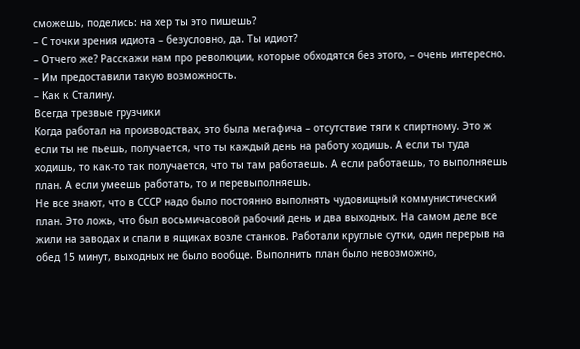сможешь, поделись: на хер ты это пишешь?
– С точки зрения идиота – безусловно, да. Ты идиот?
– Отчего же? Расскажи нам про революции, которые обходятся без этого, – очень интересно.
– Им предоставили такую возможность.
– Как к Сталину.
Всегда трезвые грузчики
Когда работал на производствах, это была мегафича – отсутствие тяги к спиртному. Это ж если ты не пьешь, получается, что ты каждый день на работу ходишь. А если ты туда ходишь, то как-то так получается, что ты там работаешь. А если работаешь, то выполняешь план. А если умеешь работать, то и перевыполняешь.
Не все знают, что в СССР надо было постоянно выполнять чудовищный коммунистический план. Это ложь, что был восьмичасовой рабочий день и два выходных. На самом деле все жили на заводах и спали в ящиках возле станков. Работали круглые сутки, один перерыв на обед 15 минут, выходных не было вообще. Выполнить план было невозможно,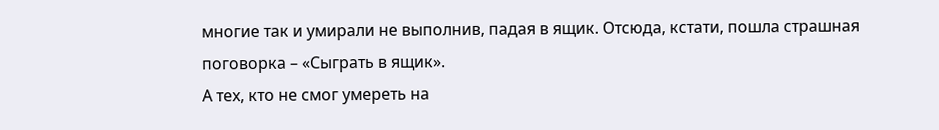многие так и умирали не выполнив, падая в ящик. Отсюда, кстати, пошла страшная поговорка – «Сыграть в ящик».
А тех, кто не смог умереть на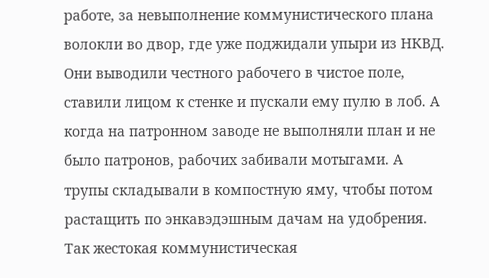работе, за невыполнение коммунистического плана волокли во двор, где уже поджидали упыри из НКВД. Они выводили честного рабочего в чистое поле, ставили лицом к стенке и пускали ему пулю в лоб. А когда на патронном заводе не выполняли план и не было патронов, рабочих забивали мотыгами. А трупы складывали в компостную яму, чтобы потом растащить по энкавэдэшным дачам на удобрения. Так жестокая коммунистическая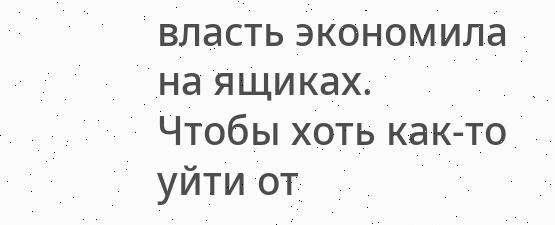власть экономила на ящиках.
Чтобы хоть как-то уйти от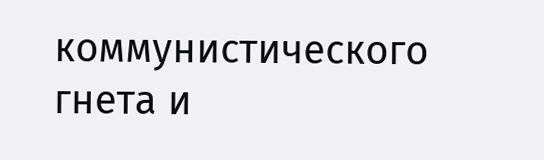коммунистического гнета и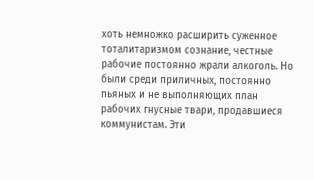хоть немножко расширить суженное тоталитаризмом сознание, честные рабочие постоянно жрали алкоголь. Но были среди приличных, постоянно пьяных и не выполняющих план рабочих гнусные твари, продавшиеся коммунистам. Эти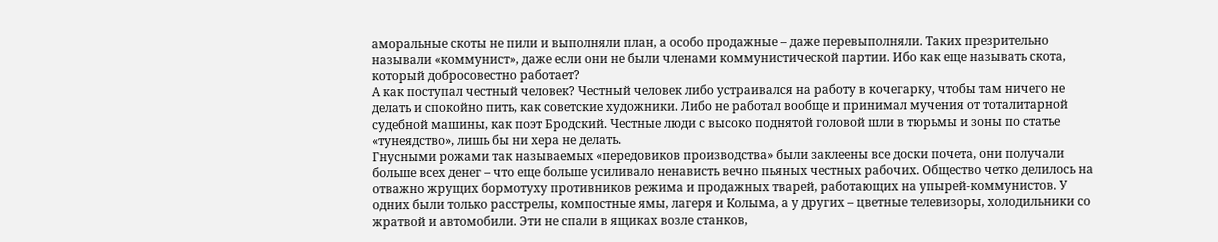аморальные скоты не пили и выполняли план, а особо продажные – даже перевыполняли. Таких презрительно называли «коммунист», даже если они не были членами коммунистической партии. Ибо как еще называть скота, который добросовестно работает?
А как поступал честный человек? Честный человек либо устраивался на работу в кочегарку, чтобы там ничего не делать и спокойно пить, как советские художники. Либо не работал вообще и принимал мучения от тоталитарной судебной машины, как поэт Бродский. Честные люди с высоко поднятой головой шли в тюрьмы и зоны по статье «тунеядство», лишь бы ни хера не делать.
Гнусными рожами так называемых «передовиков производства» были заклеены все доски почета, они получали больше всех денег – что еще больше усиливало ненависть вечно пьяных честных рабочих. Общество четко делилось на отважно жрущих бормотуху противников режима и продажных тварей, работающих на упырей-коммунистов. У одних были только расстрелы, компостные ямы, лагеря и Колыма, а у других – цветные телевизоры, холодильники со жратвой и автомобили. Эти не спали в ящиках возле станков,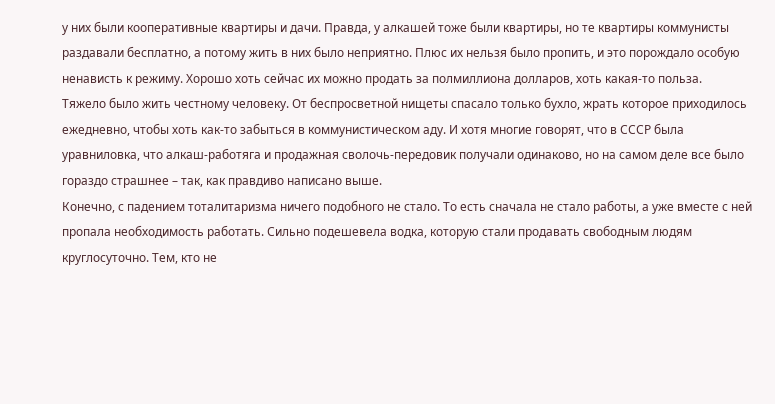у них были кооперативные квартиры и дачи. Правда, у алкашей тоже были квартиры, но те квартиры коммунисты раздавали бесплатно, а потому жить в них было неприятно. Плюс их нельзя было пропить, и это порождало особую ненависть к режиму. Хорошо хоть сейчас их можно продать за полмиллиона долларов, хоть какая-то польза.
Тяжело было жить честному человеку. От беспросветной нищеты спасало только бухло, жрать которое приходилось ежедневно, чтобы хоть как-то забыться в коммунистическом аду. И хотя многие говорят, что в СССР была уравниловка, что алкаш-работяга и продажная сволочь-передовик получали одинаково, но на самом деле все было гораздо страшнее – так, как правдиво написано выше.
Конечно, с падением тоталитаризма ничего подобного не стало. То есть сначала не стало работы, а уже вместе с ней пропала необходимость работать. Сильно подешевела водка, которую стали продавать свободным людям круглосуточно. Тем, кто не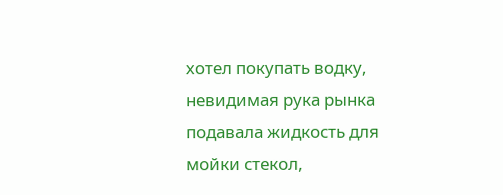хотел покупать водку, невидимая рука рынка подавала жидкость для мойки стекол,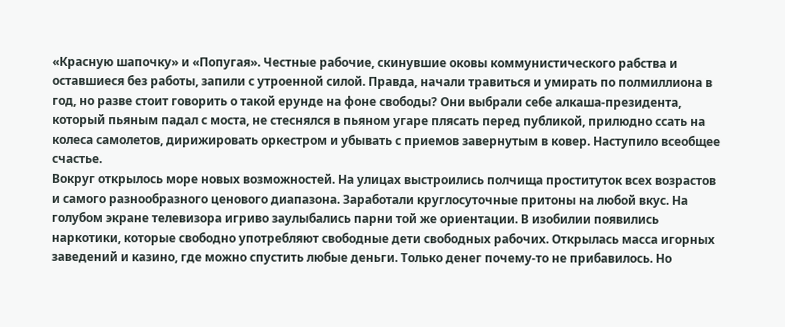«Красную шапочку» и «Попугая». Честные рабочие, скинувшие оковы коммунистического рабства и оставшиеся без работы, запили с утроенной силой. Правда, начали травиться и умирать по полмиллиона в год, но разве стоит говорить о такой ерунде на фоне свободы? Они выбрали себе алкаша-президента, который пьяным падал с моста, не стеснялся в пьяном угаре плясать перед публикой, прилюдно ссать на колеса самолетов, дирижировать оркестром и убывать с приемов завернутым в ковер. Наступило всеобщее счастье.
Вокруг открылось море новых возможностей. На улицах выстроились полчища проституток всех возрастов и самого разнообразного ценового диапазона. Заработали круглосуточные притоны на любой вкус. На голубом экране телевизора игриво заулыбались парни той же ориентации. В изобилии появились наркотики, которые свободно употребляют свободные дети свободных рабочих. Открылась масса игорных заведений и казино, где можно спустить любые деньги. Только денег почему-то не прибавилось. Но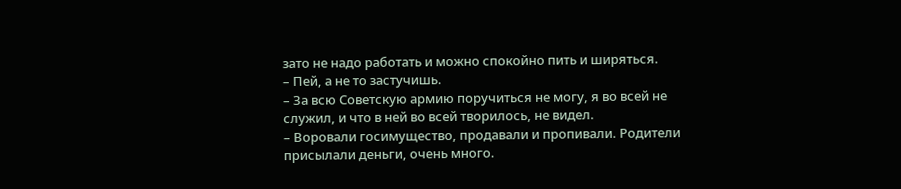зато не надо работать и можно спокойно пить и ширяться.
– Пей, а не то застучишь.
– За всю Советскую армию поручиться не могу, я во всей не служил, и что в ней во всей творилось, не видел.
– Воровали госимущество, продавали и пропивали. Родители присылали деньги, очень много.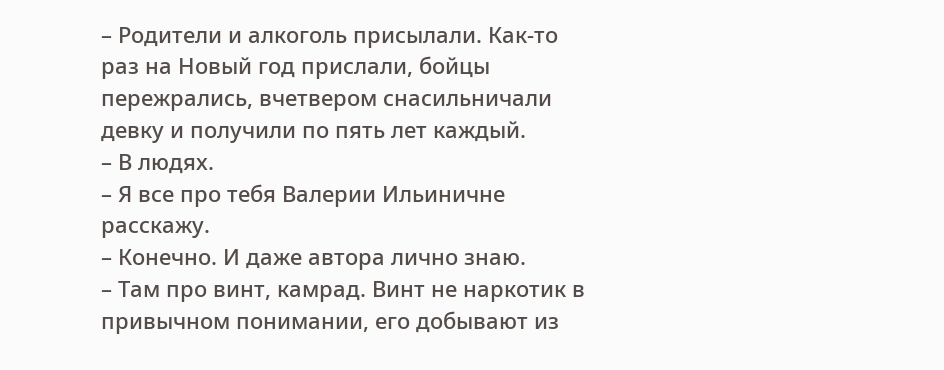– Родители и алкоголь присылали. Как-то раз на Новый год прислали, бойцы пережрались, вчетвером снасильничали девку и получили по пять лет каждый.
– В людях.
– Я все про тебя Валерии Ильиничне расскажу.
– Конечно. И даже автора лично знаю.
– Там про винт, камрад. Винт не наркотик в привычном понимании, его добывают из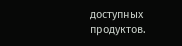доступных продуктов.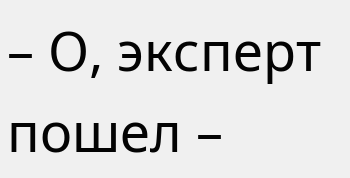– О, эксперт пошел –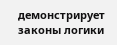демонстрирует законы логики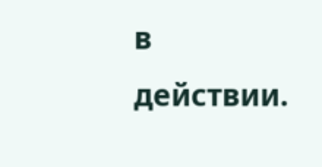в действии.